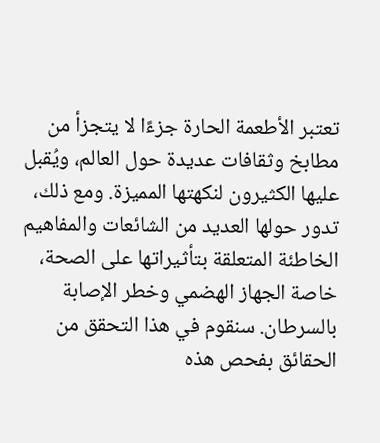تعتبر الأطعمة الحارة جزءًا لا يتجزأ من مطابخ وثقافات عديدة حول العالم، ويُقبل عليها الكثيرون لنكهتها المميزة. ومع ذلك، تدور حولها العديد من الشائعات والمفاهيم الخاطئة المتعلقة بتأثيراتها على الصحة، خاصة الجهاز الهضمي وخطر الإصابة بالسرطان. سنقوم في هذا التحقق من الحقائق بفحص هذه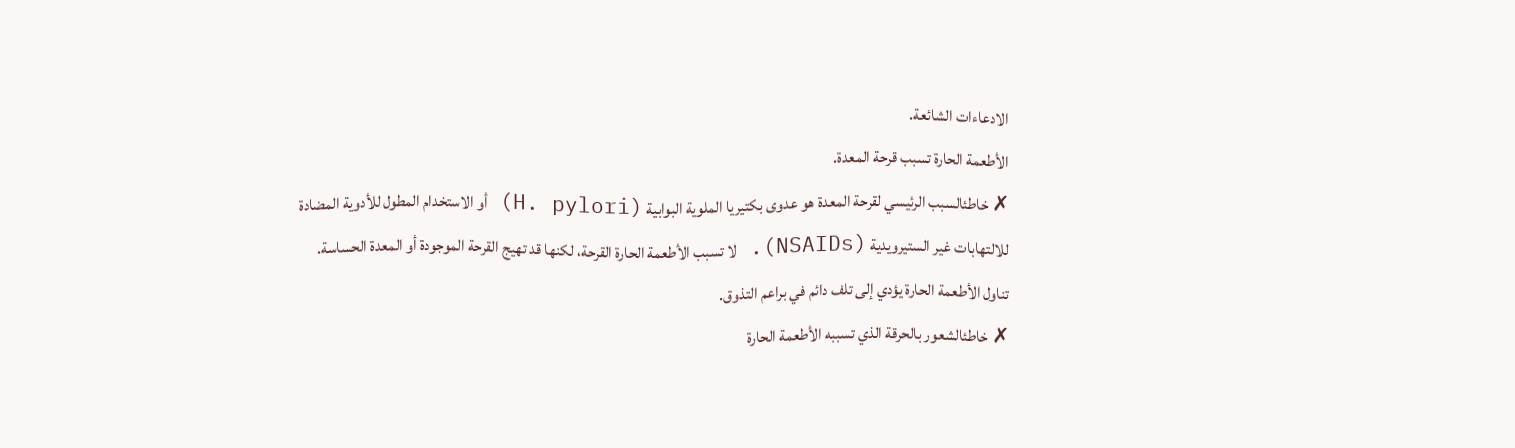الادعاءات الشائعة.
الأطعمة الحارة تسبب قرحة المعدة.
✗ خاطئالسبب الرئيسي لقرحة المعدة هو عدوى بكتيريا الملوية البوابية (H. pylori) أو الاستخدام المطول للأدوية المضادة للالتهابات غير الستيرويدية (NSAIDs). لا تسبب الأطعمة الحارة القرحة، لكنها قد تهيج القرحة الموجودة أو المعدة الحساسة.
تناول الأطعمة الحارة يؤدي إلى تلف دائم في براعم التذوق.
✗ خاطئالشعور بالحرقة الذي تسببه الأطعمة الحارة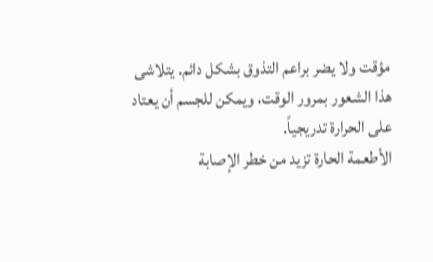مؤقت ولا يضر براعم التذوق بشكل دائم. يتلاشى هذا الشعور بمرور الوقت، ويمكن للجسم أن يعتاد على الحرارة تدريجياً.
الأطعمة الحارة تزيد من خطر الإصابة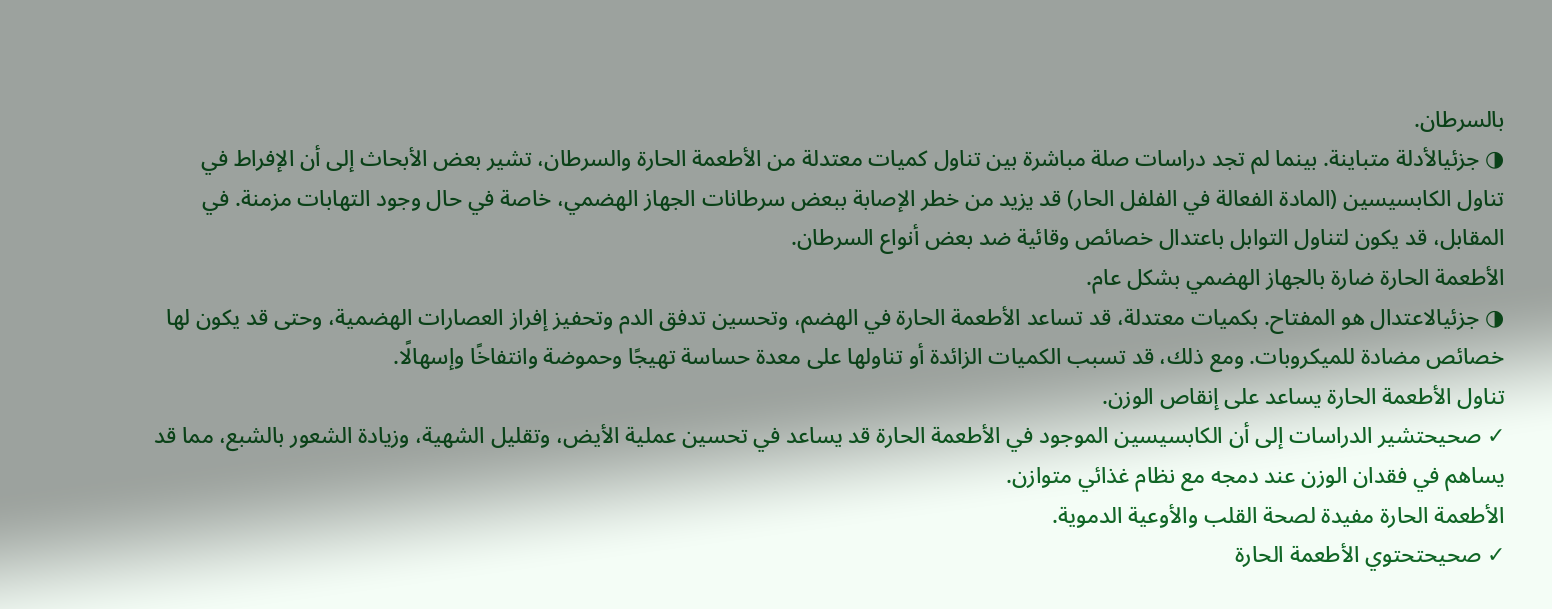بالسرطان.
◑ جزئيالأدلة متباينة. بينما لم تجد دراسات صلة مباشرة بين تناول كميات معتدلة من الأطعمة الحارة والسرطان، تشير بعض الأبحاث إلى أن الإفراط في تناول الكابسيسين (المادة الفعالة في الفلفل الحار) قد يزيد من خطر الإصابة ببعض سرطانات الجهاز الهضمي، خاصة في حال وجود التهابات مزمنة. في المقابل، قد يكون لتناول التوابل باعتدال خصائص وقائية ضد بعض أنواع السرطان.
الأطعمة الحارة ضارة بالجهاز الهضمي بشكل عام.
◑ جزئيالاعتدال هو المفتاح. بكميات معتدلة، قد تساعد الأطعمة الحارة في الهضم، وتحسين تدفق الدم وتحفيز إفراز العصارات الهضمية، وحتى قد يكون لها خصائص مضادة للميكروبات. ومع ذلك، قد تسبب الكميات الزائدة أو تناولها على معدة حساسة تهيجًا وحموضة وانتفاخًا وإسهالًا.
تناول الأطعمة الحارة يساعد على إنقاص الوزن.
✓ صحيحتشير الدراسات إلى أن الكابسيسين الموجود في الأطعمة الحارة قد يساعد في تحسين عملية الأيض، وتقليل الشهية، وزيادة الشعور بالشبع، مما قد يساهم في فقدان الوزن عند دمجه مع نظام غذائي متوازن.
الأطعمة الحارة مفيدة لصحة القلب والأوعية الدموية.
✓ صحيحتحتوي الأطعمة الحارة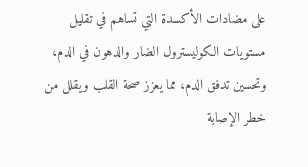على مضادات الأكسدة التي تساهم في تقليل مستويات الكوليسترول الضار والدهون في الدم، وتحسين تدفق الدم، مما يعزز صحة القلب ويقلل من خطر الإصابة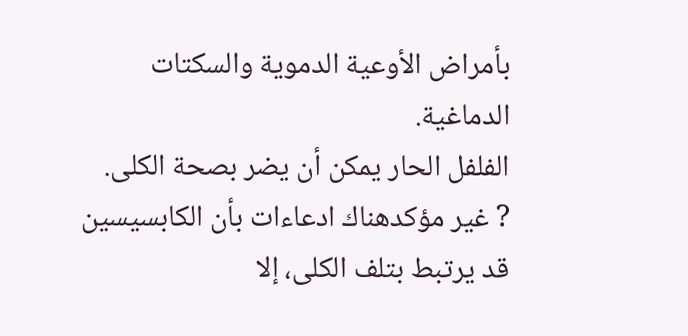بأمراض الأوعية الدموية والسكتات الدماغية.
الفلفل الحار يمكن أن يضر بصحة الكلى.
? غير مؤكدهناك ادعاءات بأن الكابسيسين قد يرتبط بتلف الكلى، إلا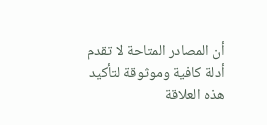أن المصادر المتاحة لا تقدم أدلة كافية وموثوقة لتأكيد هذه العلاقة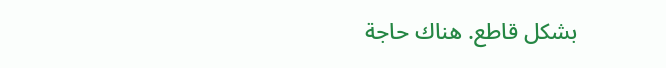بشكل قاطع. هناك حاجة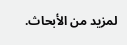لمزيد من الأبحاث.